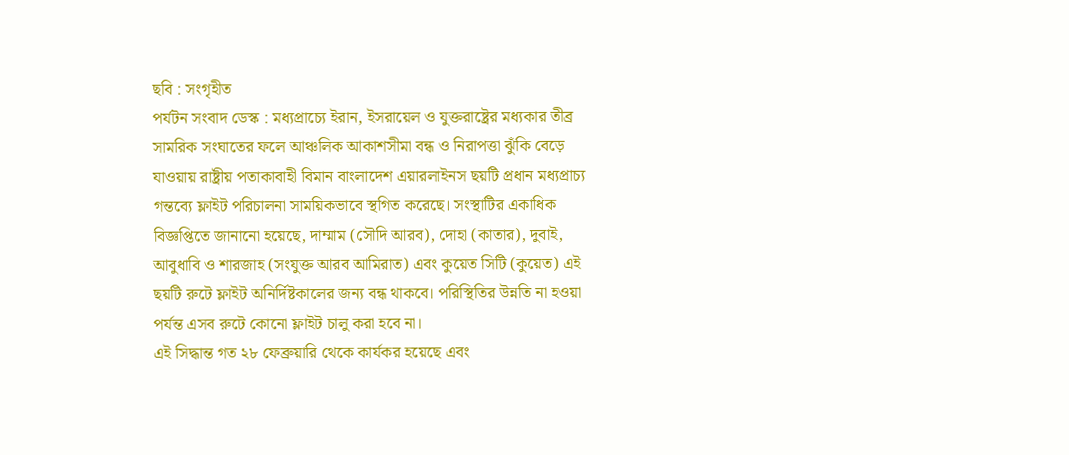ছবি : সংগৃহীত
পর্যটন সংবাদ ডেস্ক : মধ্যপ্রাচ্যে ইরান, ইসরায়েল ও যুক্তরাষ্ট্রের মধ্যকার তীব্র সামরিক সংঘাতের ফলে আঞ্চলিক আকাশসীমা বন্ধ ও নিরাপত্তা ঝুঁকি বেড়ে যাওয়ায় রাষ্ট্রীয় পতাকাবাহী বিমান বাংলাদেশ এয়ারলাইনস ছয়টি প্রধান মধ্যপ্রাচ্য গন্তব্যে ফ্লাইট পরিচালনা সাময়িকভাবে স্থগিত করেছে। সংস্থাটির একাধিক বিজ্ঞপ্তিতে জানানো হয়েছে, দাম্মাম (সৌদি আরব), দোহা (কাতার), দুবাই, আবুধাবি ও শারজাহ (সংযুক্ত আরব আমিরাত) এবং কুয়েত সিটি (কুয়েত) এই ছয়টি রুটে ফ্লাইট অনির্দিষ্টকালের জন্য বন্ধ থাকবে। পরিস্থিতির উন্নতি না হওয়া পর্যন্ত এসব রুটে কোনো ফ্লাইট চালু করা হবে না।
এই সিদ্ধান্ত গত ২৮ ফেব্রুয়ারি থেকে কার্যকর হয়েছে এবং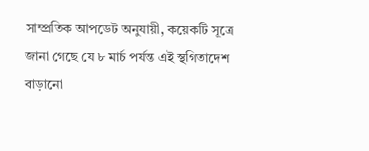সাম্প্রতিক আপডেট অনুযায়ী, কয়েকটি সূত্রে জানা গেছে যে ৮ মার্চ পর্যন্ত এই স্থগিতাদেশ বাড়ানো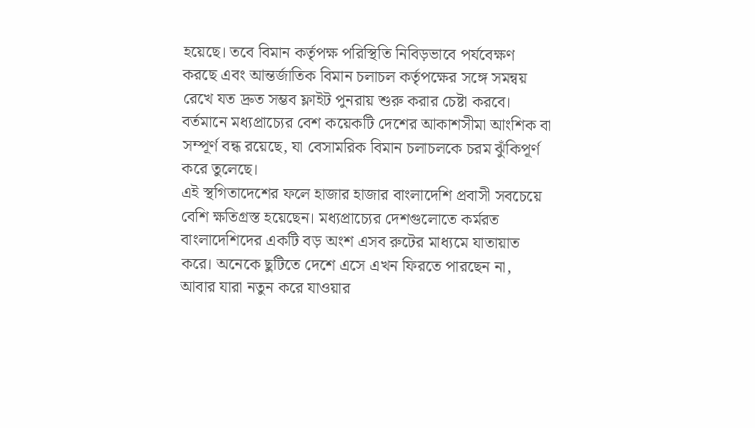হয়েছে। তবে বিমান কর্তৃপক্ষ পরিস্থিতি নিবিড়ভাবে পর্যবেক্ষণ করছে এবং আন্তর্জাতিক বিমান চলাচল কর্তৃপক্ষের সঙ্গে সমন্বয় রেখে যত দ্রুত সম্ভব ফ্লাইট পুনরায় শুরু করার চেষ্টা করবে। বর্তমানে মধ্যপ্রাচ্যের বেশ কয়েকটি দেশের আকাশসীমা আংশিক বা সম্পূর্ণ বন্ধ রয়েছে, যা বেসামরিক বিমান চলাচলকে চরম ঝুঁকিপূর্ণ করে তুলেছে।
এই স্থগিতাদেশের ফলে হাজার হাজার বাংলাদেশি প্রবাসী সবচেয়ে বেশি ক্ষতিগ্রস্ত হয়েছেন। মধ্যপ্রাচ্যের দেশগুলোতে কর্মরত বাংলাদেশিদের একটি বড় অংশ এসব রুটের মাধ্যমে যাতায়াত করে। অনেকে ছুটিতে দেশে এসে এখন ফিরতে পারছেন না, আবার যারা নতুন করে যাওয়ার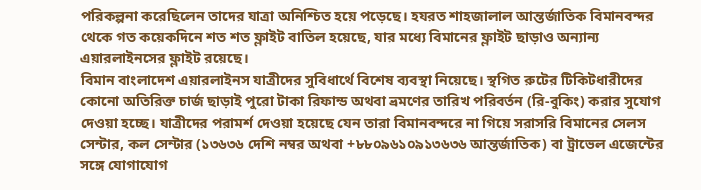পরিকল্পনা করেছিলেন তাদের যাত্রা অনিশ্চিত হয়ে পড়েছে। হযরত শাহজালাল আন্তর্জাতিক বিমানবন্দর থেকে গত কয়েকদিনে শত শত ফ্লাইট বাতিল হয়েছে, যার মধ্যে বিমানের ফ্লাইট ছাড়াও অন্যান্য এয়ারলাইনসের ফ্লাইট রয়েছে।
বিমান বাংলাদেশ এয়ারলাইনস যাত্রীদের সুবিধার্থে বিশেষ ব্যবস্থা নিয়েছে। স্থগিত রুটের টিকিটধারীদের কোনো অতিরিক্ত চার্জ ছাড়াই পুরো টাকা রিফান্ড অথবা ভ্রমণের তারিখ পরিবর্তন (রি-বুকিং) করার সুযোগ দেওয়া হচ্ছে। যাত্রীদের পরামর্শ দেওয়া হয়েছে যেন তারা বিমানবন্দরে না গিয়ে সরাসরি বিমানের সেলস সেন্টার, কল সেন্টার (১৩৬৩৬ দেশি নম্বর অথবা +৮৮০৯৬১০৯১৩৬৩৬ আন্তর্জাতিক) বা ট্রাভেল এজেন্টের সঙ্গে যোগাযোগ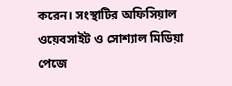করেন। সংস্থাটির অফিসিয়াল ওয়েবসাইট ও সোশ্যাল মিডিয়া পেজে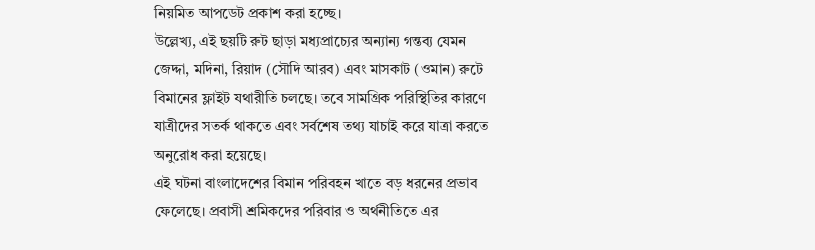নিয়মিত আপডেট প্রকাশ করা হচ্ছে।
উল্লেখ্য, এই ছয়টি রুট ছাড়া মধ্যপ্রাচ্যের অন্যান্য গন্তব্য যেমন জেদ্দা, মদিনা, রিয়াদ (সৌদি আরব) এবং মাসকাট (ওমান) রুটে বিমানের ফ্লাইট যথারীতি চলছে। তবে সামগ্রিক পরিস্থিতির কারণে যাত্রীদের সতর্ক থাকতে এবং সর্বশেষ তথ্য যাচাই করে যাত্রা করতে অনুরোধ করা হয়েছে।
এই ঘটনা বাংলাদেশের বিমান পরিবহন খাতে বড় ধরনের প্রভাব ফেলেছে। প্রবাসী শ্রমিকদের পরিবার ও অর্থনীতিতে এর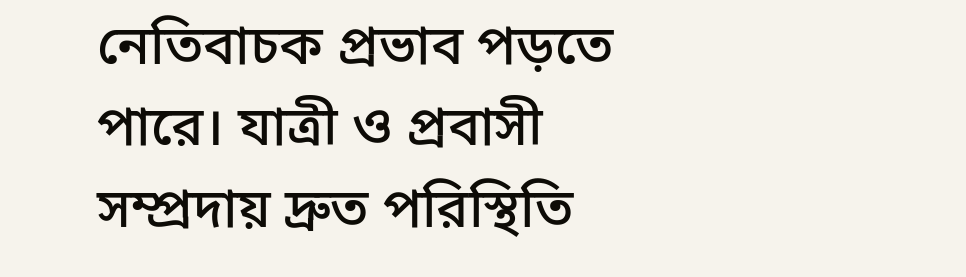নেতিবাচক প্রভাব পড়তে পারে। যাত্রী ও প্রবাসী সম্প্রদায় দ্রুত পরিস্থিতি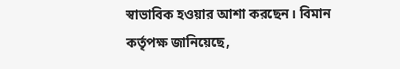স্বাভাবিক হওয়ার আশা করছেন। বিমান কর্তৃপক্ষ জানিয়েছে,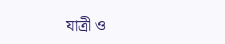যাত্রী ও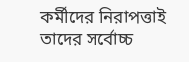কর্মীদের নিরাপত্তাই তাদের সর্বোচ্চ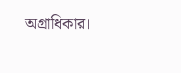অগ্রাধিকার।